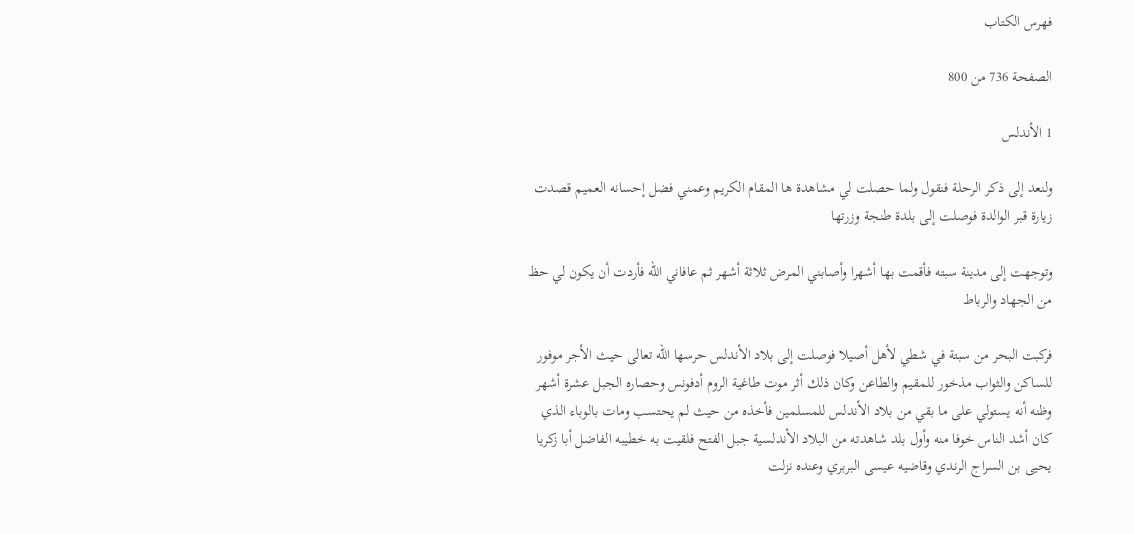فهرس الكتاب

الصفحة 736 من 800

1 الأندلس

ولنعد إلى ذكر الرحلة فنقول ولما حصلت لي مشاهدة ها المقام الكريم وعمني فضل إحسانه العميم قصدت زيارة قبر الوالدة فوصلت إلى بلدة طنجة وزرتها

وتوجهت إلى مدينة سبته فأقمت بها أشهرا وأصابني المرض ثلاثة أشهر ثم عافاني الله فأردت أن يكون لي حظ من الجهاد والرباط

فركبت البحر من سبتة في شطي لأهل أصيلا فوصلت إلى بلاد الأندلس حرسها الله تعالى حيث الأجر موفور للساكن والثواب مذخور للمقيم والطاعن وكان ذلك أثر موت طاغية الروم أدفونس وحصاره الجبل عشرة أشهر وظنه أنه يستولي على ما بقي من بلاد الأندلس للمسلمين فأخذه من حيث لم يحتسب ومات بالوباء الذي كان أشد الناس خوفا منه وأول بلد شاهدته من البلاد الأندلسية جبل الفتح فلقيت به خطيبه الفاضل أبا زكريا يحيى بن السراج الرندي وقاضيه عيسى البربري وعنده نزلت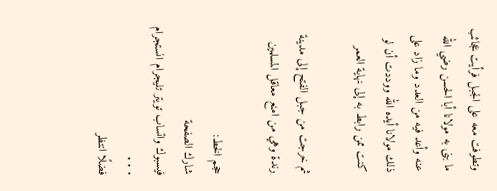وتطوفت معه على الجبل فرأيت عجائب ما بنى به مولانا أبا الحسن رضي الله عنه وأعد فيه من العدد وما زاد على ذلك مولانا أيده الله ووددت أن لو كنت ممن رابط به إلى نهاية العمر

ثم خرجت من جبل الفتح إلى مدينة رندة وهي من امنع معاقل المسلمين

حجم الخط:
شارك الصفحة
فيسبوك واتساب تويتر تليجرام انستجرام
. . .
فضلًا انتظر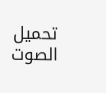تحميل الصوت